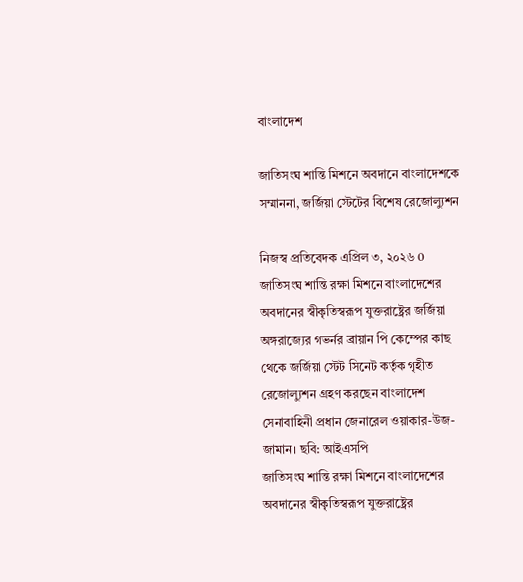বাংলাদেশ

জাতিসংঘ শান্তি মিশনে অবদানে বাংলাদেশকে সম্মাননা, জর্জিয়া স্টেটের বিশেষ রেজোল্যুশন

নিজস্ব প্রতিবেদক এপ্রিল ৩, ২০২৬ 0
জাতিসংঘ শান্তি রক্ষা মিশনে বাংলাদেশের অবদানের স্বীকৃতিস্বরূপ যুক্তরাষ্ট্রের জর্জিয়া অঙ্গরাজ্যের গভর্নর ব্রায়ান পি কেম্পের কাছ থেকে জর্জিয়া স্টেট সিনেট কর্তৃক গৃহীত রেজোল্যুশন গ্রহণ করছেন বাংলাদেশ সেনাবাহিনী প্রধান জেনারেল ওয়াকার-উজ-জামান। ছবি: আইএসপি
জাতিসংঘ শান্তি রক্ষা মিশনে বাংলাদেশের অবদানের স্বীকৃতিস্বরূপ যুক্তরাষ্ট্রের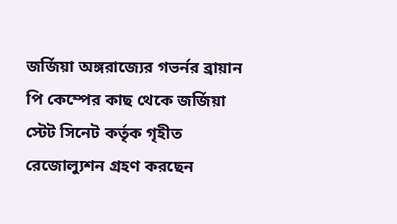জর্জিয়া অঙ্গরাজ্যের গভর্নর ব্রায়ান পি কেম্পের কাছ থেকে জর্জিয়া স্টেট সিনেট কর্তৃক গৃহীত রেজোল্যুশন গ্রহণ করছেন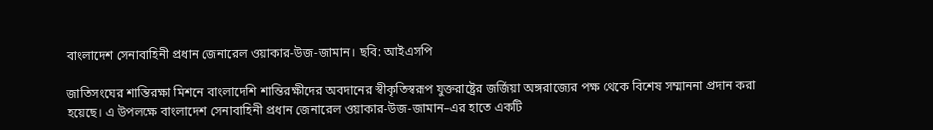বাংলাদেশ সেনাবাহিনী প্রধান জেনারেল ওয়াকার-উজ-জামান। ছবি: আইএসপি

জাতিসংঘের শান্তিরক্ষা মিশনে বাংলাদেশি শান্তিরক্ষীদের অবদানের স্বীকৃতিস্বরূপ যুক্তরাষ্ট্রের জর্জিয়া অঙ্গরাজ্যের পক্ষ থেকে বিশেষ সম্মাননা প্রদান করা হয়েছে। এ উপলক্ষে বাংলাদেশ সেনাবাহিনী প্রধান জেনারেল ওয়াকার-উজ-জামান–এর হাতে একটি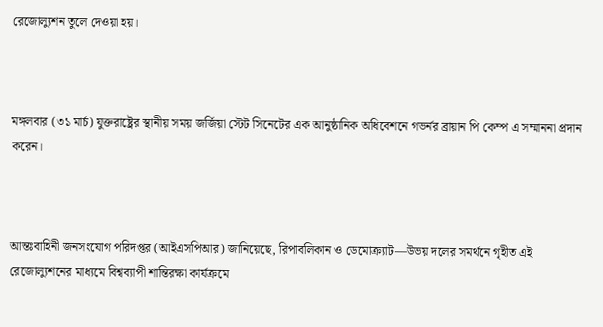রেজোল্যুশন তুলে দেওয়া হয়।



মঙ্গলবার (৩১ মার্চ) যুক্তরাষ্ট্রের স্থানীয় সময় জর্জিয়া স্টেট সিনেটের এক আনুষ্ঠানিক অধিবেশনে গভর্নর ব্রায়ান পি কেম্প এ সম্মাননা প্রদান করেন।



আন্তঃবাহিনী জনসংযোগ পরিদপ্তর (আইএসপিআর) জানিয়েছে, রিপাবলিকান ও ডেমোক্র্যাট—উভয় দলের সমর্থনে গৃহীত এই রেজোল্যুশনের মাধ্যমে বিশ্বব্যাপী শান্তিরক্ষা কার্যক্রমে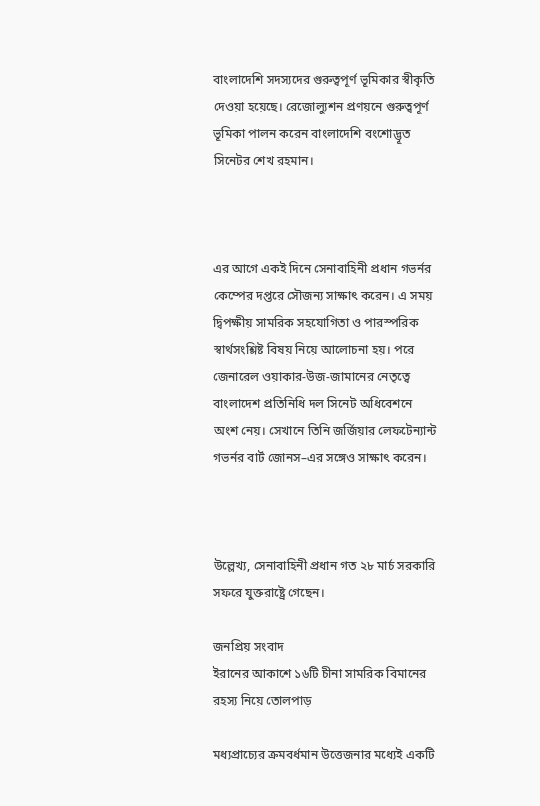বাংলাদেশি সদস্যদের গুরুত্বপূর্ণ ভূমিকার স্বীকৃতি দেওয়া হয়েছে। রেজোল্যুশন প্রণয়নে গুরুত্বপূর্ণ ভূমিকা পালন করেন বাংলাদেশি বংশোদ্ভূত সিনেটর শেখ রহমান।



এর আগে একই দিনে সেনাবাহিনী প্রধান গভর্নর কেম্পের দপ্তরে সৌজন্য সাক্ষাৎ করেন। এ সময় দ্বিপক্ষীয় সামরিক সহযোগিতা ও পারস্পরিক স্বার্থসংশ্লিষ্ট বিষয় নিয়ে আলোচনা হয়। পরে জেনারেল ওয়াকার-উজ-জামানের নেতৃত্বে বাংলাদেশ প্রতিনিধি দল সিনেট অধিবেশনে অংশ নেয়। সেখানে তিনি জর্জিয়ার লেফটেন্যান্ট গভর্নর বার্ট জোনস–এর সঙ্গেও সাক্ষাৎ করেন।



উল্লেখ্য, সেনাবাহিনী প্রধান গত ২৮ মার্চ সরকারি সফরে যুক্তরাষ্ট্রে গেছেন।

জনপ্রিয় সংবাদ
ইরানের আকাশে ১৬টি চীনা সামরিক বিমানের রহস্য নিয়ে তোলপাড়

মধ্যপ্রাচ্যের ক্রমবর্ধমান উত্তেজনার মধ্যেই একটি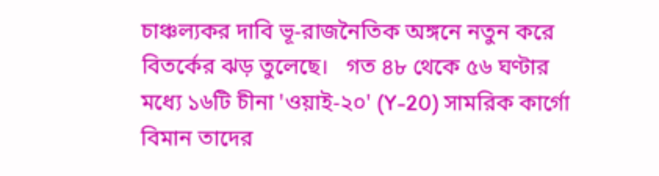চাঞ্চল্যকর দাবি ভূ-রাজনৈতিক অঙ্গনে নতুন করে বিতর্কের ঝড় তুলেছে।   গত ৪৮ থেকে ৫৬ ঘণ্টার মধ্যে ১৬টি চীনা 'ওয়াই-২০' (Y-20) সামরিক কার্গো বিমান তাদের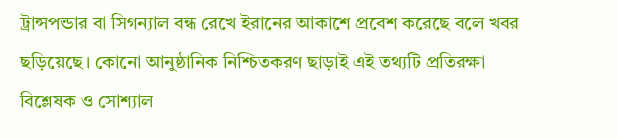ট্রান্সপন্ডার বা সিগন্যাল বন্ধ রেখে ইরানের আকাশে প্রবেশ করেছে বলে খবর ছড়িয়েছে। কোনো আনুষ্ঠানিক নিশ্চিতকরণ ছাড়াই এই তথ্যটি প্রতিরক্ষা বিশ্লেষক ও সোশ্যাল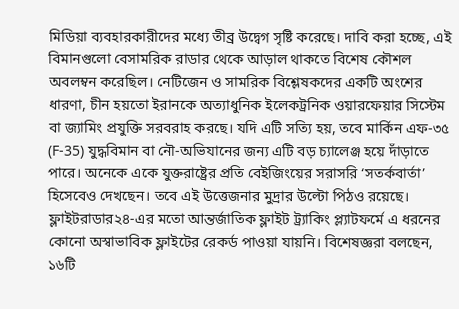মিডিয়া ব্যবহারকারীদের মধ্যে তীব্র উদ্বেগ সৃষ্টি করেছে। দাবি করা হচ্ছে, এই বিমানগুলো বেসামরিক রাডার থেকে আড়াল থাকতে বিশেষ কৌশল অবলম্বন করেছিল। নেটিজেন ও সামরিক বিশ্লেষকদের একটি অংশের ধারণা, চীন হয়তো ইরানকে অত্যাধুনিক ইলেকট্রনিক ওয়ারফেয়ার সিস্টেম বা জ্যামিং প্রযুক্তি সরবরাহ করছে। যদি এটি সত্যি হয়, তবে মার্কিন এফ-৩৫ (F-35) যুদ্ধবিমান বা নৌ-অভিযানের জন্য এটি বড় চ্যালেঞ্জ হয়ে দাঁড়াতে পারে। অনেকে একে যুক্তরাষ্ট্রের প্রতি বেইজিংয়ের সরাসরি ‘সতর্কবার্তা’ হিসেবেও দেখছেন। তবে এই উত্তেজনার মুদ্রার উল্টো পিঠও রয়েছে। ফ্লাইটরাডার২৪-এর মতো আন্তর্জাতিক ফ্লাইট ট্র্যাকিং প্ল্যাটফর্মে এ ধরনের কোনো অস্বাভাবিক ফ্লাইটের রেকর্ড পাওয়া যায়নি। বিশেষজ্ঞরা বলছেন, ১৬টি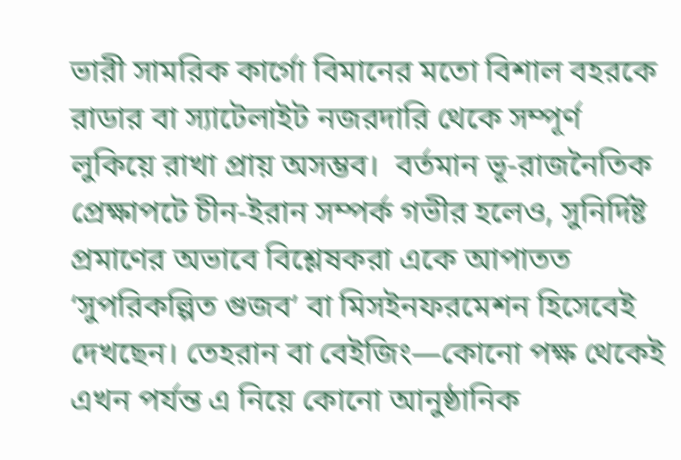ভারী সামরিক কার্গো বিমানের মতো বিশাল বহরকে রাডার বা স্যাটেলাইট নজরদারি থেকে সম্পূর্ণ লুকিয়ে রাখা প্রায় অসম্ভব।  বর্তমান ভূ-রাজনৈতিক প্রেক্ষাপটে চীন-ইরান সম্পর্ক গভীর হলেও, সুনির্দিষ্ট প্রমাণের অভাবে বিশ্লেষকরা একে আপাতত ‘সুপরিকল্পিত গুজব’ বা মিসইনফরমেশন হিসেবেই দেখছেন। তেহরান বা বেইজিং—কোনো পক্ষ থেকেই এখন পর্যন্ত এ নিয়ে কোনো আনুষ্ঠানিক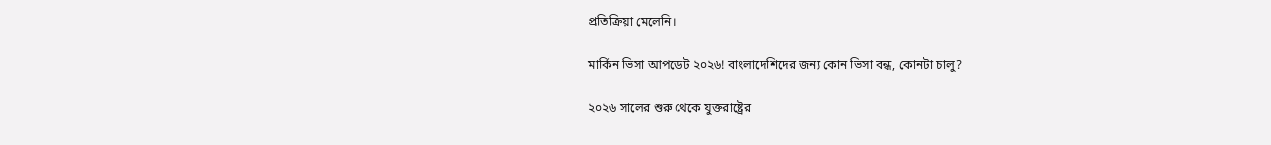প্রতিক্রিয়া মেলেনি।

মার্কিন ভিসা আপডেট ২০২৬! বাংলাদেশিদের জন্য কোন ভিসা বন্ধ, কোনটা চালু?

২০২৬ সালের শুরু থেকে যুক্তরাষ্ট্রের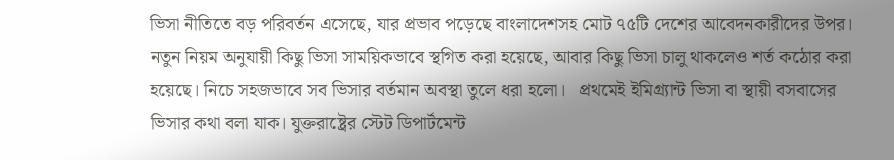ভিসা নীতিতে বড় পরিবর্তন এসেছে, যার প্রভাব পড়েছে বাংলাদেশসহ মোট ৭৫টি দেশের আবেদনকারীদের উপর। নতুন নিয়ম অনুযায়ী কিছু ভিসা সাময়িকভাবে স্থগিত করা হয়েছে, আবার কিছু ভিসা চালু থাকলেও শর্ত কঠোর করা হয়েছে। নিচে সহজভাবে সব ভিসার বর্তমান অবস্থা তুলে ধরা হলো।   প্রথমেই ইমিগ্র্যান্ট ভিসা বা স্থায়ী বসবাসের ভিসার কথা বলা যাক। যুক্তরাষ্ট্রের স্টেট ডিপার্টমেন্ট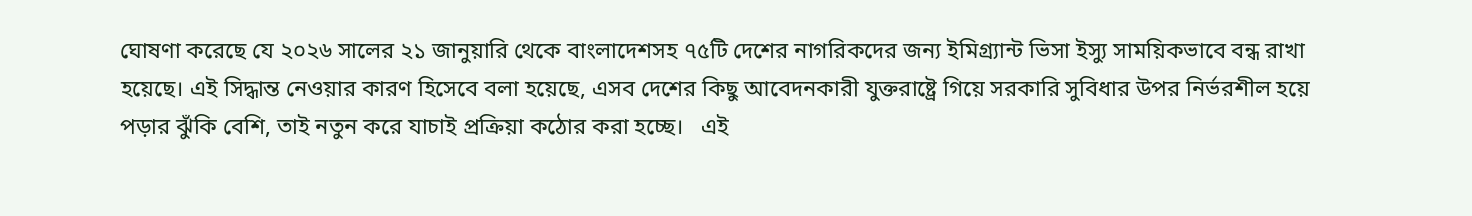ঘোষণা করেছে যে ২০২৬ সালের ২১ জানুয়ারি থেকে বাংলাদেশসহ ৭৫টি দেশের নাগরিকদের জন্য ইমিগ্র্যান্ট ভিসা ইস্যু সাময়িকভাবে বন্ধ রাখা হয়েছে। এই সিদ্ধান্ত নেওয়ার কারণ হিসেবে বলা হয়েছে, এসব দেশের কিছু আবেদনকারী যুক্তরাষ্ট্রে গিয়ে সরকারি সুবিধার উপর নির্ভরশীল হয়ে পড়ার ঝুঁকি বেশি, তাই নতুন করে যাচাই প্রক্রিয়া কঠোর করা হচ্ছে।   এই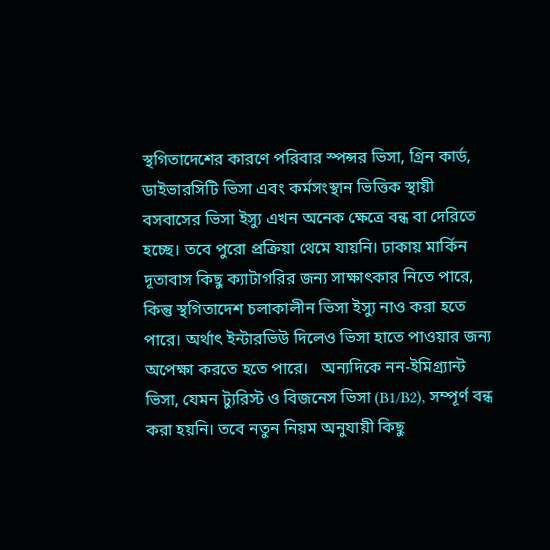স্থগিতাদেশের কারণে পরিবার স্পন্সর ভিসা, গ্রিন কার্ড, ডাইভারসিটি ভিসা এবং কর্মসংস্থান ভিত্তিক স্থায়ী বসবাসের ভিসা ইস্যু এখন অনেক ক্ষেত্রে বন্ধ বা দেরিতে হচ্ছে। তবে পুরো প্রক্রিয়া থেমে যায়নি। ঢাকায় মার্কিন দূতাবাস কিছু ক্যাটাগরির জন্য সাক্ষাৎকার নিতে পারে, কিন্তু স্থগিতাদেশ চলাকালীন ভিসা ইস্যু নাও করা হতে পারে। অর্থাৎ ইন্টারভিউ দিলেও ভিসা হাতে পাওয়ার জন্য অপেক্ষা করতে হতে পারে।   অন্যদিকে নন-ইমিগ্র্যান্ট ভিসা, যেমন ট্যুরিস্ট ও বিজনেস ভিসা (B1/B2), সম্পূর্ণ বন্ধ করা হয়নি। তবে নতুন নিয়ম অনুযায়ী কিছু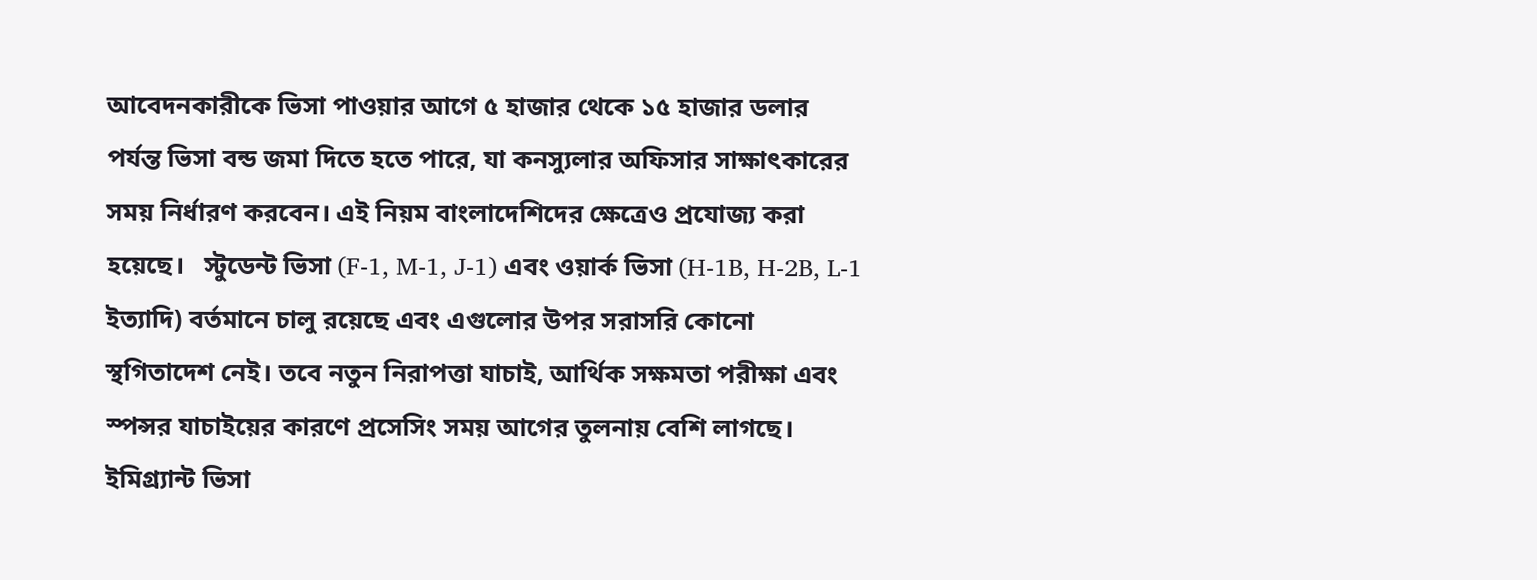আবেদনকারীকে ভিসা পাওয়ার আগে ৫ হাজার থেকে ১৫ হাজার ডলার পর্যন্ত ভিসা বন্ড জমা দিতে হতে পারে, যা কনস্যুলার অফিসার সাক্ষাৎকারের সময় নির্ধারণ করবেন। এই নিয়ম বাংলাদেশিদের ক্ষেত্রেও প্রযোজ্য করা হয়েছে।   স্টুডেন্ট ভিসা (F-1, M-1, J-1) এবং ওয়ার্ক ভিসা (H-1B, H-2B, L-1 ইত্যাদি) বর্তমানে চালু রয়েছে এবং এগুলোর উপর সরাসরি কোনো স্থগিতাদেশ নেই। তবে নতুন নিরাপত্তা যাচাই, আর্থিক সক্ষমতা পরীক্ষা এবং স্পন্সর যাচাইয়ের কারণে প্রসেসিং সময় আগের তুলনায় বেশি লাগছে। ইমিগ্র্যান্ট ভিসা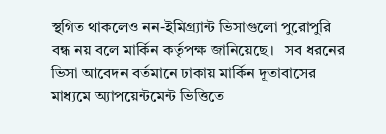স্থগিত থাকলেও নন-ইমিগ্র্যান্ট ভিসাগুলো পুরোপুরি বন্ধ নয় বলে মার্কিন কর্তৃপক্ষ জানিয়েছে।   সব ধরনের ভিসা আবেদন বর্তমানে ঢাকায় মার্কিন দূতাবাসের মাধ্যমে অ্যাপয়েন্টমেন্ট ভিত্তিতে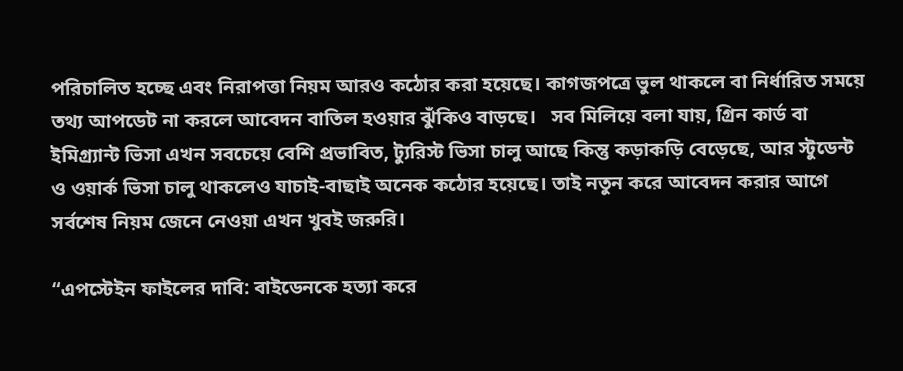পরিচালিত হচ্ছে এবং নিরাপত্তা নিয়ম আরও কঠোর করা হয়েছে। কাগজপত্রে ভুল থাকলে বা নির্ধারিত সময়ে তথ্য আপডেট না করলে আবেদন বাতিল হওয়ার ঝুঁকিও বাড়ছে।   সব মিলিয়ে বলা যায়, গ্রিন কার্ড বা ইমিগ্র্যান্ট ভিসা এখন সবচেয়ে বেশি প্রভাবিত, ট্যুরিস্ট ভিসা চালু আছে কিন্তু কড়াকড়ি বেড়েছে, আর স্টুডেন্ট ও ওয়ার্ক ভিসা চালু থাকলেও যাচাই-বাছাই অনেক কঠোর হয়েছে। তাই নতুন করে আবেদন করার আগে সর্বশেষ নিয়ম জেনে নেওয়া এখন খুবই জরুরি।

“এপস্টেইন ফাইলের দাবি: বাইডেনকে হত্যা করে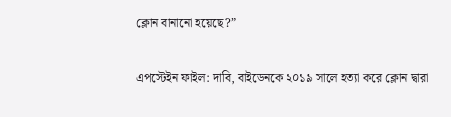ক্লোন বানানো হয়েছে?”

এপস্টেইন ফাইল: দাবি, বাইডেনকে ২০১৯ সালে হত্যা করে ক্লোন দ্বারা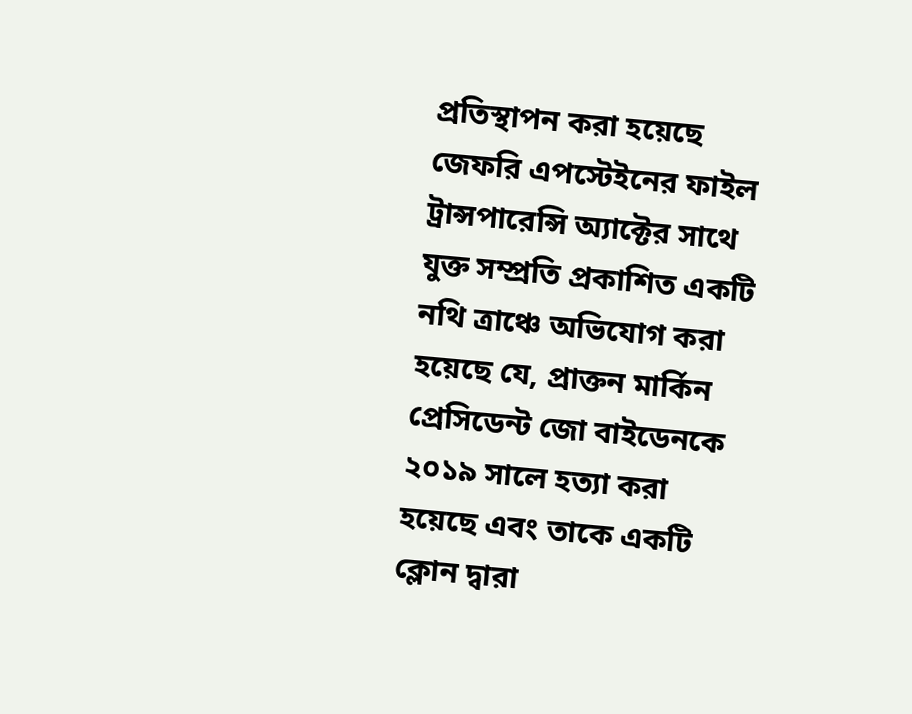প্রতিস্থাপন করা হয়েছে   জেফরি এপস্টেইনের ফাইল ট্রান্সপারেন্সি অ্যাক্টের সাথে যুক্ত সম্প্রতি প্রকাশিত একটি নথি ত্রাঞ্চে অভিযোগ করা হয়েছে যে, প্রাক্তন মার্কিন প্রেসিডেন্ট জো বাইডেনকে ২০১৯ সালে হত্যা করা হয়েছে এবং তাকে একটি ক্লোন দ্বারা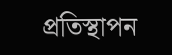প্রতিস্থাপন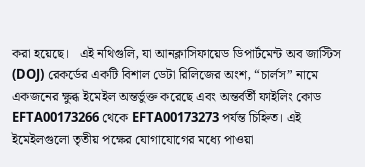করা হয়েছে।   এই নথিগুলি, যা আনক্লাসিফায়েড ডিপার্টমেন্ট অব জাস্টিস (DOJ) রেকর্ডের একটি বিশাল ডেটা রিলিজের অংশ, “চার্লস” নামে একজনের ক্ষুব্ধ ইমেইল অন্তর্ভুক্ত করেছে এবং অন্তর্বর্তী ফাইলিং কোড EFTA00173266 থেকে EFTA00173273 পর্যন্ত চিহ্নিত। এই ইমেইলগুলো তৃতীয় পক্ষের যোগাযোগের মধ্যে পাওয়া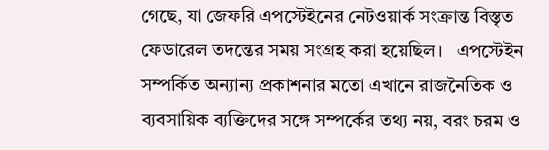গেছে, যা জেফরি এপস্টেইনের নেটওয়ার্ক সংক্রান্ত বিস্তৃত ফেডারেল তদন্তের সময় সংগ্রহ করা হয়েছিল।   এপস্টেইন সম্পর্কিত অন্যান্য প্রকাশনার মতো এখানে রাজনৈতিক ও ব্যবসায়িক ব্যক্তিদের সঙ্গে সম্পর্কের তথ্য নয়, বরং চরম ও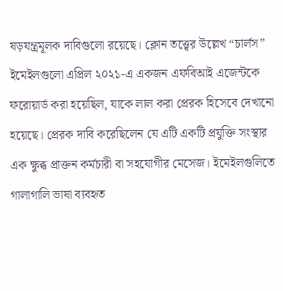ষড়যন্ত্রমূলক দাবিগুলো রয়েছে। ক্লোন তত্ত্বের উল্লেখ “চার্লস” ইমেইলগুলো এপ্রিল ২০২১-এ একজন এফবিআই এজেন্টকে ফরোয়ার্ড করা হয়েছিল, যাকে লাল করা প্রেরক হিসেবে দেখানো হয়েছে। প্রেরক দাবি করেছিলেন যে এটি একটি প্রযুক্তি সংস্থার এক ক্ষুব্ধ প্রাক্তন কর্মচারী বা সহযোগীর মেসেজ। ইমেইলগুলিতে গালাগালি ভাষা ব্যবহৃত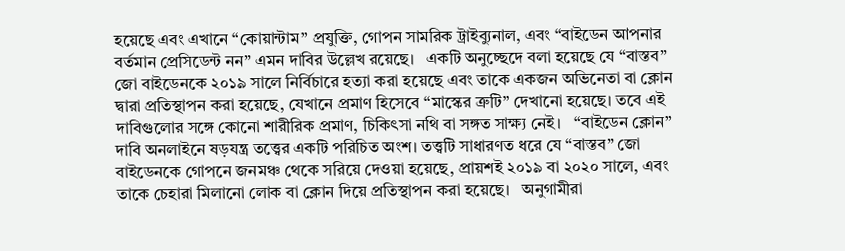হয়েছে এবং এখানে “কোয়ান্টাম” প্রযুক্তি, গোপন সামরিক ট্রাইব্যুনাল, এবং “বাইডেন আপনার বর্তমান প্রেসিডেন্ট নন” এমন দাবির উল্লেখ রয়েছে।   একটি অনুচ্ছেদে বলা হয়েছে যে “বাস্তব” জো বাইডেনকে ২০১৯ সালে নির্বিচারে হত্যা করা হয়েছে এবং তাকে একজন অভিনেতা বা ক্লোন দ্বারা প্রতিস্থাপন করা হয়েছে, যেখানে প্রমাণ হিসেবে “মাস্কের ত্রুটি” দেখানো হয়েছে। তবে এই দাবিগুলোর সঙ্গে কোনো শারীরিক প্রমাণ, চিকিৎসা নথি বা সঙ্গত সাক্ষ্য নেই।   “বাইডেন ক্লোন” দাবি অনলাইনে ষড়যন্ত্র তত্ত্বের একটি পরিচিত অংশ। তত্ত্বটি সাধারণত ধরে যে “বাস্তব” জো বাইডেনকে গোপনে জনমঞ্চ থেকে সরিয়ে দেওয়া হয়েছে, প্রায়শই ২০১৯ বা ২০২০ সালে, এবং তাকে চেহারা মিলানো লোক বা ক্লোন দিয়ে প্রতিস্থাপন করা হয়েছে।   অনুগামীরা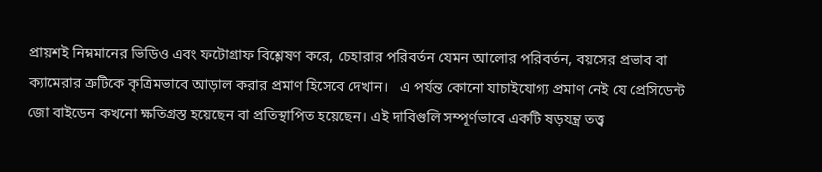প্রায়শই নিম্নমানের ভিডিও এবং ফটোগ্রাফ বিশ্লেষণ করে, চেহারার পরিবর্তন যেমন আলোর পরিবর্তন, বয়সের প্রভাব বা ক্যামেরার ত্রুটিকে কৃত্রিমভাবে আড়াল করার প্রমাণ হিসেবে দেখান।   এ পর্যন্ত কোনো যাচাইযোগ্য প্রমাণ নেই যে প্রেসিডেন্ট জো বাইডেন কখনো ক্ষতিগ্রস্ত হয়েছেন বা প্রতিস্থাপিত হয়েছেন। এই দাবিগুলি সম্পূর্ণভাবে একটি ষড়যন্ত্র তত্ত্ব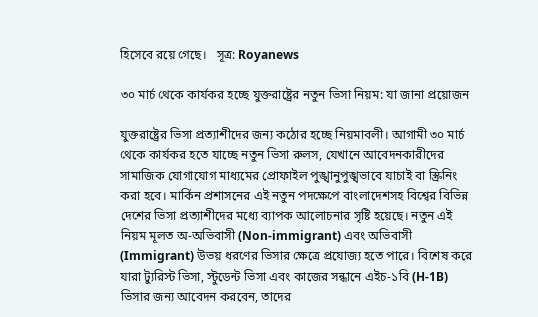হিসেবে রয়ে গেছে।   সূত্র: Royanews

৩০ মার্চ থেকে কার্যকর হচ্ছে যুক্তরাষ্ট্রের নতুন ভিসা নিয়ম: যা জানা প্রয়োজন

যুক্তরাষ্ট্রের ভিসা প্রত্যাশীদের জন্য কঠোর হচ্ছে নিয়মাবলী। আগামী ৩০ মার্চ থেকে কার্যকর হতে যাচ্ছে নতুন ভিসা রুলস, যেখানে আবেদনকারীদের সামাজিক যোগাযোগ মাধ্যমের প্রোফাইল পুঙ্খানুপুঙ্খভাবে যাচাই বা স্ক্রিনিং করা হবে। মার্কিন প্রশাসনের এই নতুন পদক্ষেপে বাংলাদেশসহ বিশ্বের বিভিন্ন দেশের ভিসা প্রত্যাশীদের মধ্যে ব্যাপক আলোচনার সৃষ্টি হয়েছে। নতুন এই নিয়ম মূলত অ-অভিবাসী (Non-immigrant) এবং অভিবাসী (Immigrant) উভয় ধরণের ভিসার ক্ষেত্রে প্রযোজ্য হতে পারে। বিশেষ করে যারা ট্যুরিস্ট ভিসা, স্টুডেন্ট ভিসা এবং কাজের সন্ধানে এইচ-১বি (H-1B) ভিসার জন্য আবেদন করবেন, তাদের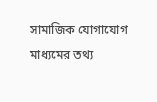সামাজিক যোগাযোগ মাধ্যমের তথ্য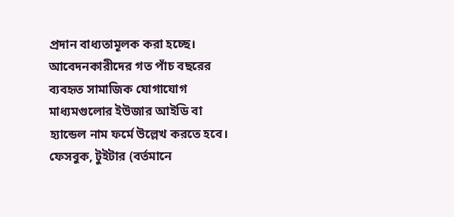প্রদান বাধ্যতামূলক করা হচ্ছে। আবেদনকারীদের গত পাঁচ বছরের ব্যবহৃত সামাজিক যোগাযোগ মাধ্যমগুলোর ইউজার আইডি বা হ্যান্ডেল নাম ফর্মে উল্লেখ করতে হবে। ফেসবুক, টুইটার (বর্তমানে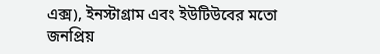এক্স), ইনস্টাগ্রাম এবং ইউটিউবের মতো জনপ্রিয়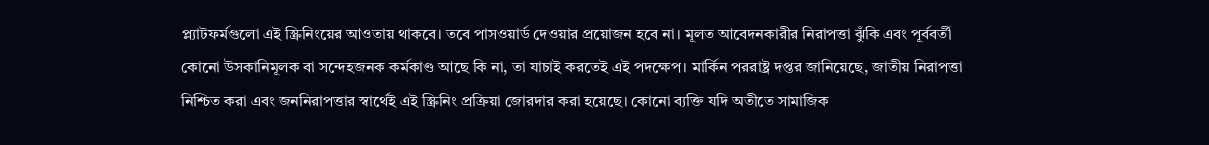প্ল্যাটফর্মগুলো এই স্ক্রিনিংয়ের আওতায় থাকবে। তবে পাসওয়ার্ড দেওয়ার প্রয়োজন হবে না। মূলত আবেদনকারীর নিরাপত্তা ঝুঁকি এবং পূর্ববর্তী কোনো উসকানিমূলক বা সন্দেহজনক কর্মকাণ্ড আছে কি না, তা যাচাই করতেই এই পদক্ষেপ। মার্কিন পররাষ্ট্র দপ্তর জানিয়েছে, জাতীয় নিরাপত্তা নিশ্চিত করা এবং জননিরাপত্তার স্বার্থেই এই স্ক্রিনিং প্রক্রিয়া জোরদার করা হয়েছে। কোনো ব্যক্তি যদি অতীতে সামাজিক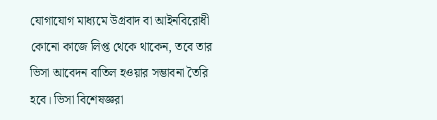যোগাযোগ মাধ্যমে উগ্রবাদ বা আইনবিরোধী কোনো কাজে লিপ্ত থেকে থাকেন, তবে তার ভিসা আবেদন বাতিল হওয়ার সম্ভাবনা তৈরি হবে। ভিসা বিশেষজ্ঞরা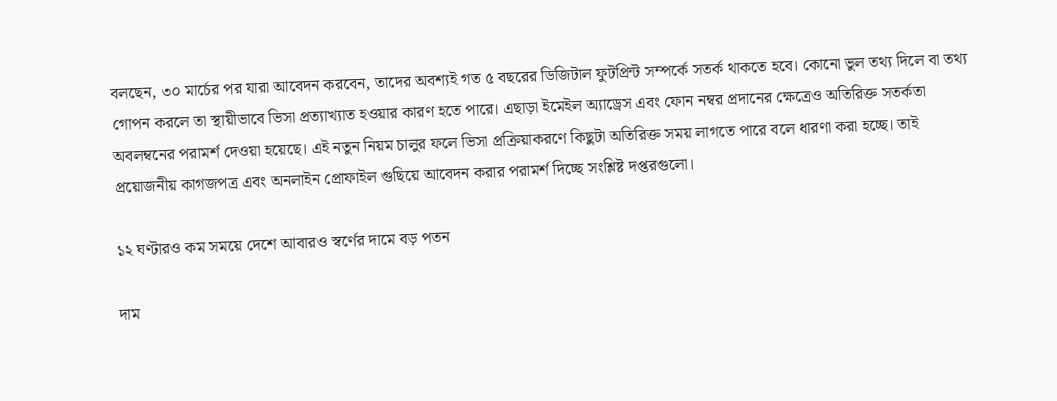বলছেন, ৩০ মার্চের পর যারা আবেদন করবেন, তাদের অবশ্যই গত ৫ বছরের ডিজিটাল ফুটপ্রিন্ট সম্পর্কে সতর্ক থাকতে হবে। কোনো ভুল তথ্য দিলে বা তথ্য গোপন করলে তা স্থায়ীভাবে ভিসা প্রত্যাখ্যাত হওয়ার কারণ হতে পারে। এছাড়া ইমেইল অ্যাড্রেস এবং ফোন নম্বর প্রদানের ক্ষেত্রেও অতিরিক্ত সতর্কতা অবলম্বনের পরামর্শ দেওয়া হয়েছে। এই নতুন নিয়ম চালুর ফলে ভিসা প্রক্রিয়াকরণে কিছুটা অতিরিক্ত সময় লাগতে পারে বলে ধারণা করা হচ্ছে। তাই প্রয়োজনীয় কাগজপত্র এবং অনলাইন প্রোফাইল গুছিয়ে আবেদন করার পরামর্শ দিচ্ছে সংশ্লিষ্ট দপ্তরগুলো।

১২ ঘণ্টারও কম সময়ে দেশে আবারও স্বর্ণের দামে বড় পতন

দাম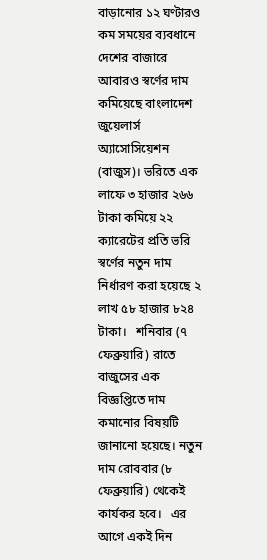বাড়ানোর ১২ ঘণ্টারও কম সময়ের ব্যবধানে দেশের বাজারে আবারও স্বর্ণের দাম কমিয়েছে বাংলাদেশ জুয়েলার্স অ্যাসোসিয়েশন (বাজুস)। ভরিতে এক লাফে ৩ হাজার ২৬৬ টাকা কমিয়ে ২২ ক্যারেটের প্রতি ভরি স্বর্ণের নতুন দাম নির্ধারণ করা হয়েছে ২ লাখ ৫৮ হাজার ৮২৪ টাকা।   শনিবার (৭ ফেব্রুয়ারি) রাতে বাজুসের এক বিজ্ঞপ্তিতে দাম কমানোর বিষয়টি জানানো হয়েছে। নতুন দাম রোববার (৮ ফেব্রুয়ারি) থেকেই কার্যকর হবে।   এর আগে একই দিন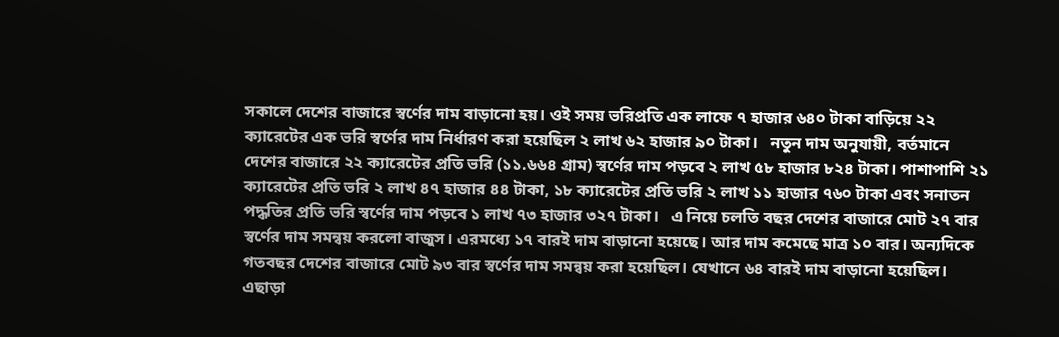সকালে দেশের বাজারে স্বর্ণের দাম বাড়ানো হয়। ওই সময় ভরিপ্রতি এক লাফে ৭ হাজার ৬৪০ টাকা বাড়িয়ে ২২ ক্যারেটের এক ভরি স্বর্ণের দাম নির্ধারণ করা হয়েছিল ২ লাখ ৬২ হাজার ৯০ টাকা।   নতুন দাম অনুযায়ী, বর্তমানে দেশের বাজারে ২২ ক্যারেটের প্রতি ভরি (১১.৬৬৪ গ্রাম) স্বর্ণের দাম পড়বে ২ লাখ ৫৮ হাজার ৮২৪ টাকা। পাশাপাশি ২১ ক্যারেটের প্রতি ভরি ২ লাখ ৪৭ হাজার ৪৪ টাকা, ১৮ ক্যারেটের প্রতি ভরি ২ লাখ ১১ হাজার ৭৬০ টাকা এবং সনাতন পদ্ধতির প্রতি ভরি স্বর্ণের দাম পড়বে ১ লাখ ৭৩ হাজার ৩২৭ টাকা।   এ নিয়ে চলতি বছর দেশের বাজারে মোট ২৭ বার স্বর্ণের দাম সমন্বয় করলো বাজুস। এরমধ্যে ১৭ বারই দাম বাড়ানো হয়েছে। আর দাম কমেছে মাত্র ১০ বার। অন্যদিকে গতবছর দেশের বাজারে মোট ৯৩ বার স্বর্ণের দাম সমন্বয় করা হয়েছিল। যেখানে ৬৪ বারই দাম বাড়ানো হয়েছিল। এছাড়া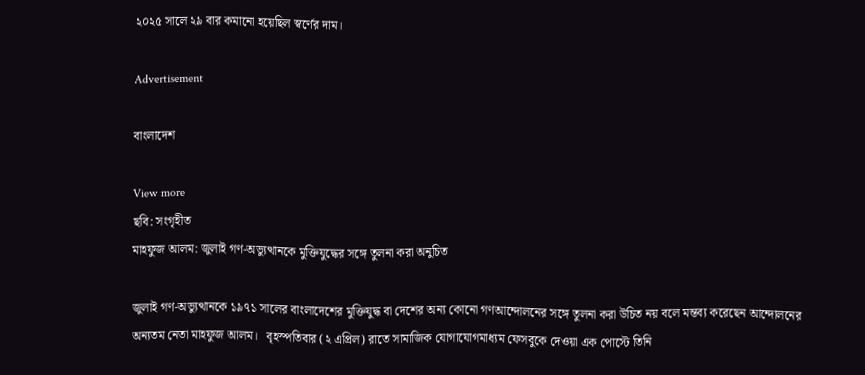২০২৫ সালে ২৯ বার কমানো হয়েছিল স্বর্ণের দাম।

Advertisement

বাংলাদেশ

View more
ছবি: সংগৃহীত
মাহফুজ আলম: জুলাই গণ-অভ্যুত্থানকে মুক্তিযুদ্ধের সঙ্গে তুলনা করা অনুচিত

জুলাই গণ-অভ্যুত্থানকে ১৯৭১ সালের বাংলাদেশের মুক্তিযুদ্ধ বা দেশের অন্য কোনো গণআন্দোলনের সঙ্গে তুলনা করা উচিত নয় বলে মন্তব্য করেছেন আন্দোলনের অন্যতম নেতা মাহফুজ আলম।   বৃহস্পতিবার (২ এপ্রিল) রাতে সামাজিক যোগাযোগমাধ্যম ফেসবুকে দেওয়া এক পোস্টে তিনি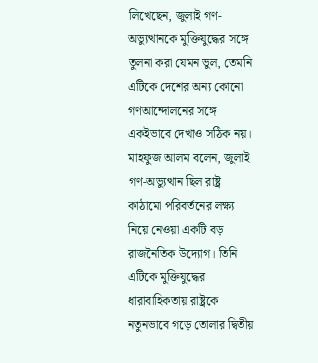লিখেছেন, জুলাই গণ-অভ্যুত্থানকে মুক্তিযুদ্ধের সঙ্গে তুলনা করা যেমন ভুল, তেমনি এটিকে দেশের অন্য কোনো গণআন্দোলনের সঙ্গে একইভাবে দেখাও সঠিক নয়।   মাহফুজ আলম বলেন, জুলাই গণ-অভ্যুত্থান ছিল রাষ্ট্র কাঠামো পরিবর্তনের লক্ষ্য নিয়ে নেওয়া একটি বড় রাজনৈতিক উদ্যোগ। তিনি এটিকে মুক্তিযুদ্ধের ধারাবাহিকতায় রাষ্ট্রকে নতুনভাবে গড়ে তোলার দ্বিতীয়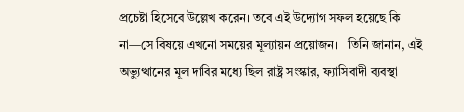প্রচেষ্টা হিসেবে উল্লেখ করেন। তবে এই উদ্যোগ সফল হয়েছে কি না—সে বিষয়ে এখনো সময়ের মূল্যায়ন প্রয়োজন।   তিনি জানান, এই অভ্যুত্থানের মূল দাবির মধ্যে ছিল রাষ্ট্র সংস্কার, ফ্যাসিবাদী ব্যবস্থা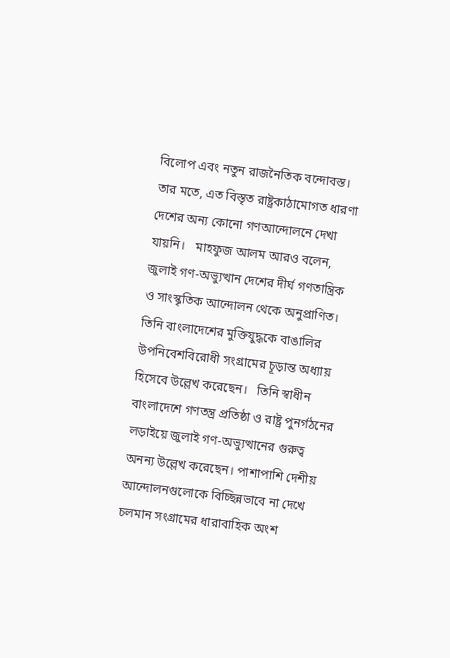বিলোপ এবং নতুন রাজনৈতিক বন্দোবস্ত। তার মতে, এত বিস্তৃত রাষ্ট্রকাঠামোগত ধারণা দেশের অন্য কোনো গণআন্দোলনে দেখা যায়নি।   মাহফুজ আলম আরও বলেন, জুলাই গণ-অভ্যুত্থান দেশের দীর্ঘ গণতান্ত্রিক ও সাংস্কৃতিক আন্দোলন থেকে অনুপ্রাণিত। তিনি বাংলাদেশের মুক্তিযুদ্ধকে বাঙালির উপনিবেশবিরোধী সংগ্রামের চূড়ান্ত অধ্যায় হিসেবে উল্লেখ করেছেন।   তিনি স্বাধীন বাংলাদেশে গণতন্ত্র প্রতিষ্ঠা ও রাষ্ট্র পুনর্গঠনের লড়াইয়ে জুলাই গণ-অভ্যুত্থানের গুরুত্ব অনন্য উল্লেখ করেছেন। পাশাপাশি দেশীয় আন্দোলনগুলোকে বিচ্ছিন্নভাবে না দেখে চলমান সংগ্রামের ধারাবাহিক অংশ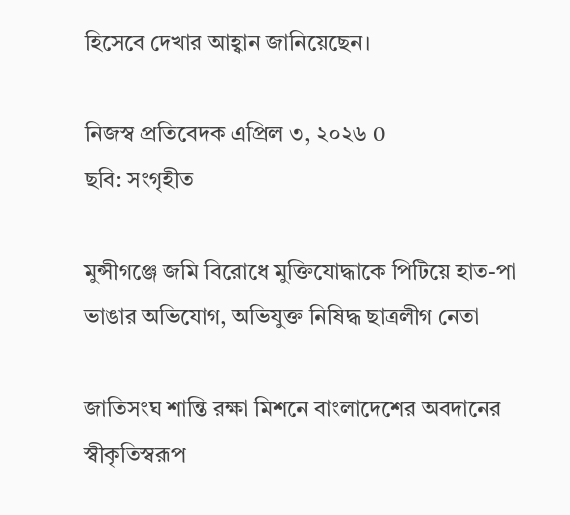হিসেবে দেখার আহ্বান জানিয়েছেন।

নিজস্ব প্রতিবেদক এপ্রিল ৩, ২০২৬ 0
ছবি: সংগৃহীত

মুন্সীগঞ্জে জমি বিরোধে মুক্তিযোদ্ধাকে পিটিয়ে হাত-পা ভাঙার অভিযোগ, অভিযুক্ত নিষিদ্ধ ছাত্রলীগ নেতা

জাতিসংঘ শান্তি রক্ষা মিশনে বাংলাদেশের অবদানের স্বীকৃতিস্বরূপ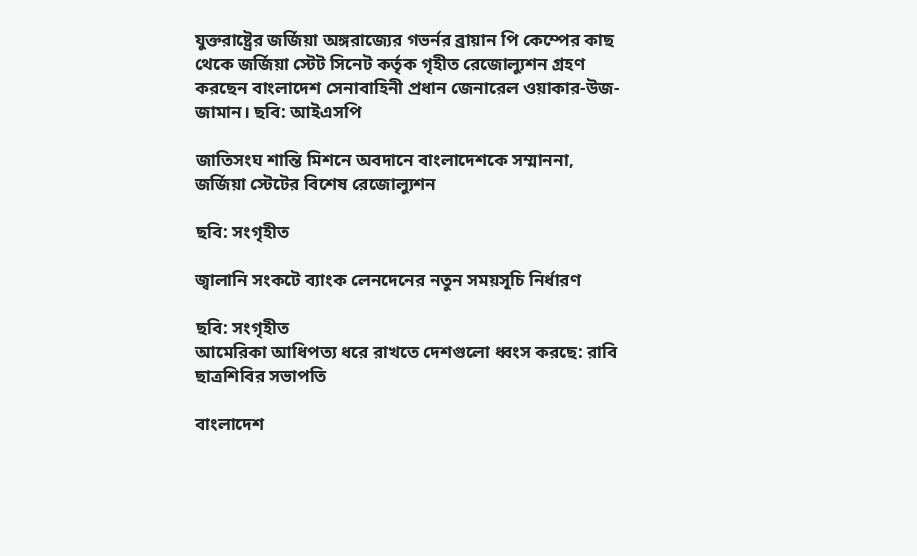যুক্তরাষ্ট্রের জর্জিয়া অঙ্গরাজ্যের গভর্নর ব্রায়ান পি কেম্পের কাছ থেকে জর্জিয়া স্টেট সিনেট কর্তৃক গৃহীত রেজোল্যুশন গ্রহণ করছেন বাংলাদেশ সেনাবাহিনী প্রধান জেনারেল ওয়াকার-উজ-জামান। ছবি: আইএসপি

জাতিসংঘ শান্তি মিশনে অবদানে বাংলাদেশকে সম্মাননা, জর্জিয়া স্টেটের বিশেষ রেজোল্যুশন

ছবি: সংগৃহীত

জ্বালানি সংকটে ব্যাংক লেনদেনের নতুন সময়সূচি নির্ধারণ

ছবি: সংগৃহীত
আমেরিকা আধিপত্য ধরে রাখতে দেশগুলো ধ্বংস করছে: রাবি ছাত্রশিবির সভাপতি

বাংলাদেশ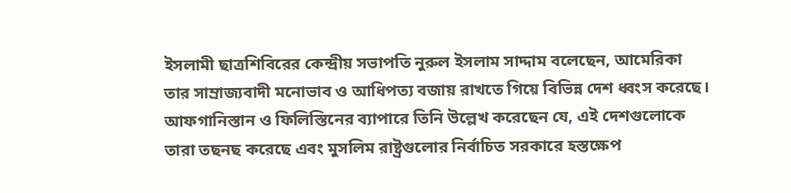ইসলামী ছাত্রশিবিরের কেন্দ্রীয় সভাপতি নুরুল ইসলাম সাদ্দাম বলেছেন, আমেরিকা তার সাম্রাজ্যবাদী মনোভাব ও আধিপত্য বজায় রাখতে গিয়ে বিভিন্ন দেশ ধ্বংস করেছে। আফগানিস্তান ও ফিলিস্তিনের ব্যাপারে তিনি উল্লেখ করেছেন যে, এই দেশগুলোকে তারা তছনছ করেছে এবং মুসলিম রাষ্ট্রগুলোর নির্বাচিত সরকারে হস্তক্ষেপ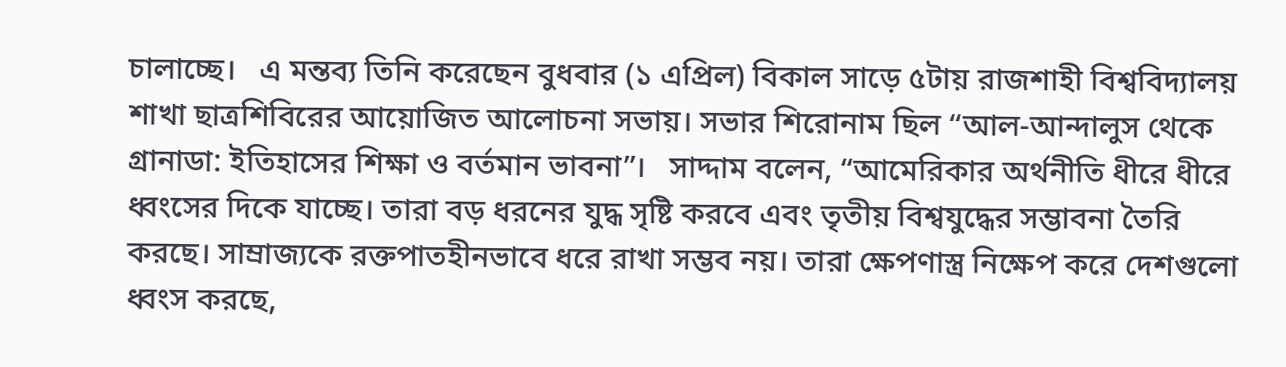চালাচ্ছে।   এ মন্তব্য তিনি করেছেন বুধবার (১ এপ্রিল) বিকাল সাড়ে ৫টায় রাজশাহী বিশ্ববিদ্যালয় শাখা ছাত্রশিবিরের আয়োজিত আলোচনা সভায়। সভার শিরোনাম ছিল “আল-আন্দালুস থেকে গ্রানাডা: ইতিহাসের শিক্ষা ও বর্তমান ভাবনা”।   সাদ্দাম বলেন, “আমেরিকার অর্থনীতি ধীরে ধীরে ধ্বংসের দিকে যাচ্ছে। তারা বড় ধরনের যুদ্ধ সৃষ্টি করবে এবং তৃতীয় বিশ্বযুদ্ধের সম্ভাবনা তৈরি করছে। সাম্রাজ্যকে রক্তপাতহীনভাবে ধরে রাখা সম্ভব নয়। তারা ক্ষেপণাস্ত্র নিক্ষেপ করে দেশগুলো ধ্বংস করছে,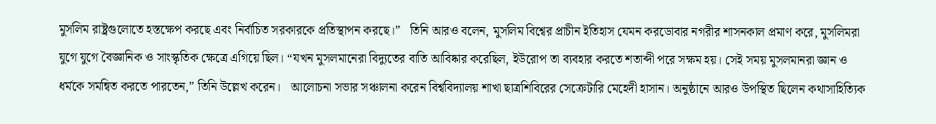মুসলিম রাষ্ট্রগুলোতে হস্তক্ষেপ করছে এবং নির্বাচিত সরকারকে প্রতিস্থাপন করছে।”   তিনি আরও বলেন, মুসলিম বিশ্বের প্রাচীন ইতিহাস যেমন করডোবার নগরীর শাসনকাল প্রমাণ করে, মুসলিমরা যুগে যুগে বৈজ্ঞানিক ও সাংস্কৃতিক ক্ষেত্রে এগিয়ে ছিল। “যখন মুসলমানেরা বিদ্যুতের বাতি আবিষ্কার করেছিল, ইউরোপ তা ব্যবহার করতে শতাব্দী পরে সক্ষম হয়। সেই সময় মুসলমানরা জ্ঞান ও ধর্মকে সমন্বিত করতে পারতেন,” তিনি উল্লেখ করেন।   আলোচনা সভার সঞ্চালনা করেন বিশ্ববিদ্যালয় শাখা ছাত্রশিবিরের সেক্রেটারি মেহেদী হাসান। অনুষ্ঠানে আরও উপস্থিত ছিলেন কথাসাহিত্যিক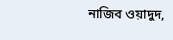নাজিব ওয়াদুদ,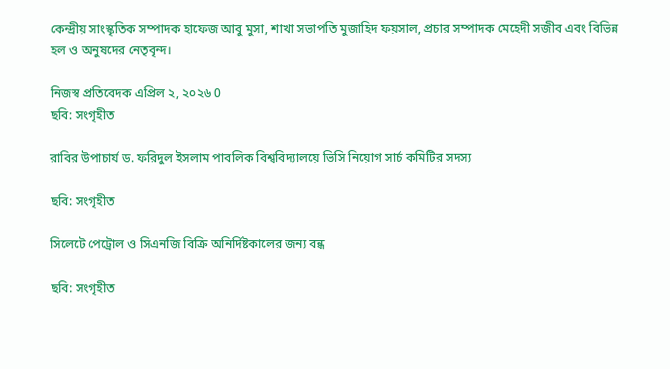কেন্দ্রীয় সাংস্কৃতিক সম্পাদক হাফেজ আবু মুসা, শাখা সভাপতি মুজাহিদ ফয়সাল, প্রচার সম্পাদক মেহেদী সজীব এবং বিভিন্ন হল ও অনুষদের নেতৃবৃন্দ।

নিজস্ব প্রতিবেদক এপ্রিল ২, ২০২৬ 0
ছবি: সংগৃহীত

রাবির উপাচার্য ড. ফরিদুল ইসলাম পাবলিক বিশ্ববিদ্যালয়ে ভিসি নিয়োগ সার্চ কমিটির সদস্য

ছবি: সংগৃহীত

সিলেটে পেট্রোল ও সিএনজি বিক্রি অনির্দিষ্টকালের জন্য বন্ধ

ছবি: সংগৃহীত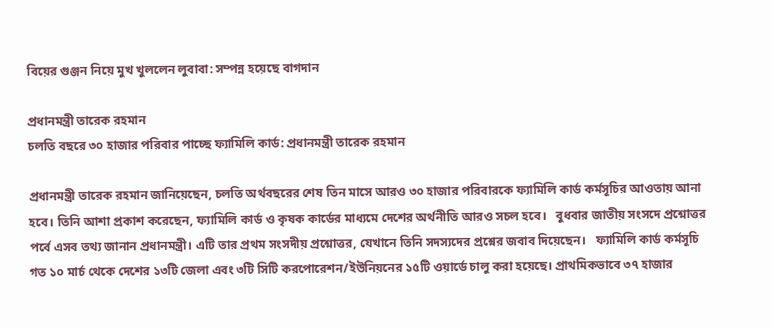বিয়ের গুঞ্জন নিয়ে মুখ খুললেন লুবাবা: সম্পন্ন হয়েছে বাগদান

প্রধানমন্ত্রী তারেক রহমান
চলতি বছরে ৩০ হাজার পরিবার পাচ্ছে ফ্যামিলি কার্ড: প্রধানমন্ত্রী তারেক রহমান

প্রধানমন্ত্রী তারেক রহমান জানিয়েছেন, চলতি অর্থবছরের শেষ তিন মাসে আরও ৩০ হাজার পরিবারকে ফ্যামিলি কার্ড কর্মসূচির আওতায় আনা হবে। তিনি আশা প্রকাশ করেছেন, ফ্যামিলি কার্ড ও কৃষক কার্ডের মাধ্যমে দেশের অর্থনীতি আরও সচল হবে।   বুধবার জাতীয় সংসদে প্রশ্নোত্তর পর্বে এসব তথ্য জানান প্রধানমন্ত্রী। এটি তার প্রথম সংসদীয় প্রশ্নোত্তর, যেখানে তিনি সদস্যদের প্রশ্নের জবাব দিয়েছেন।   ফ্যামিলি কার্ড কর্মসূচি গত ১০ মার্চ থেকে দেশের ১৩টি জেলা এবং ৩টি সিটি করপোরেশন/ইউনিয়নের ১৫টি ওয়ার্ডে চালু করা হয়েছে। প্রাথমিকভাবে ৩৭ হাজার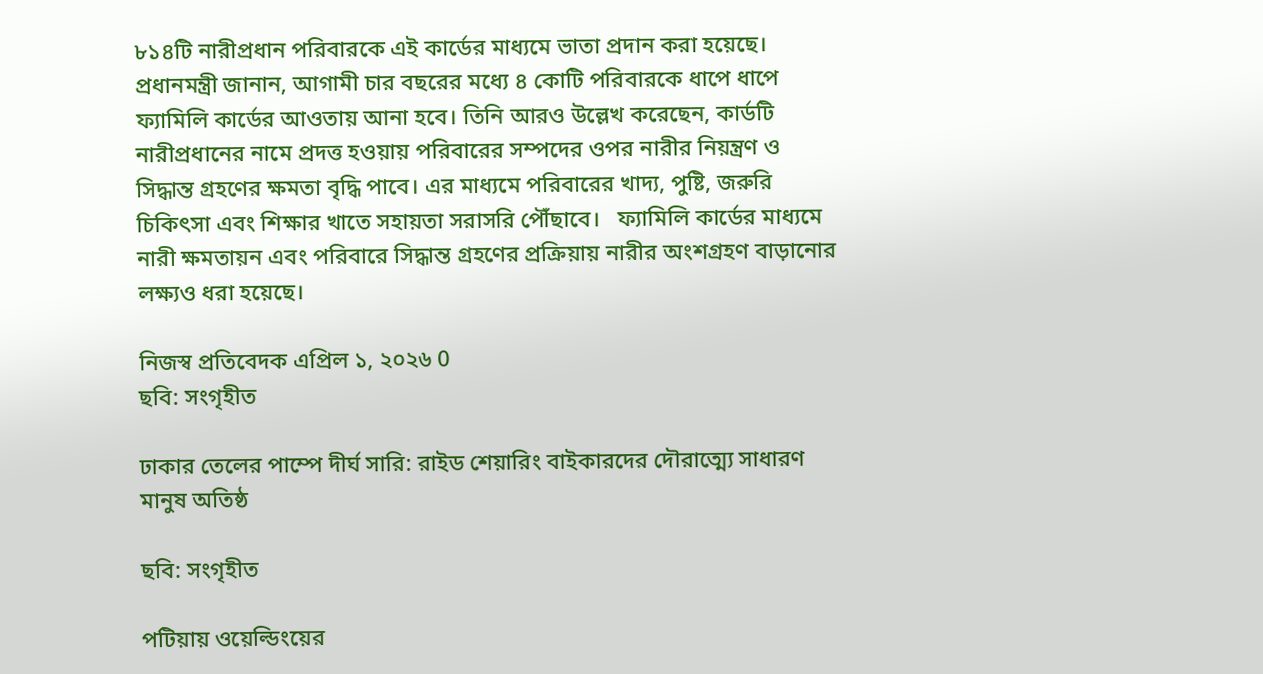৮১৪টি নারীপ্রধান পরিবারকে এই কার্ডের মাধ্যমে ভাতা প্রদান করা হয়েছে।   প্রধানমন্ত্রী জানান, আগামী চার বছরের মধ্যে ৪ কোটি পরিবারকে ধাপে ধাপে ফ্যামিলি কার্ডের আওতায় আনা হবে। তিনি আরও উল্লেখ করেছেন, কার্ডটি নারীপ্রধানের নামে প্রদত্ত হওয়ায় পরিবারের সম্পদের ওপর নারীর নিয়ন্ত্রণ ও সিদ্ধান্ত গ্রহণের ক্ষমতা বৃদ্ধি পাবে। এর মাধ্যমে পরিবারের খাদ্য, পুষ্টি, জরুরি চিকিৎসা এবং শিক্ষার খাতে সহায়তা সরাসরি পৌঁছাবে।   ফ্যামিলি কার্ডের মাধ্যমে নারী ক্ষমতায়ন এবং পরিবারে সিদ্ধান্ত গ্রহণের প্রক্রিয়ায় নারীর অংশগ্রহণ বাড়ানোর লক্ষ্যও ধরা হয়েছে।

নিজস্ব প্রতিবেদক এপ্রিল ১, ২০২৬ 0
ছবি: সংগৃহীত

ঢাকার তেলের পাম্পে দীর্ঘ সারি: রাইড শেয়ারিং বাইকারদের দৌরাত্ম্যে সাধারণ মানুষ অতিষ্ঠ

ছবি: সংগৃহীত

পটিয়ায় ওয়েল্ডিংয়ের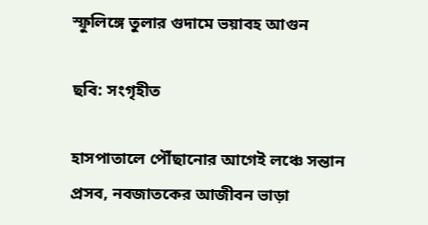স্ফুলিঙ্গে তুলার গুদামে ভয়াবহ আগুন

ছবি: সংগৃহীত

হাসপাতালে পৌঁছানোর আগেই লঞ্চে সন্তান প্রসব, নবজাতকের আজীবন ভাড়া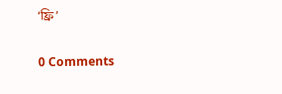‘ফ্রি’

0 Comments